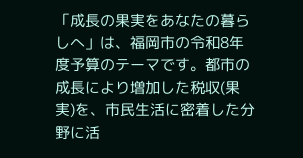「成長の果実をあなたの暮らしへ」は、福岡市の令和8年度予算のテーマです。都市の成長により増加した税収(果実)を、市民生活に密着した分野に活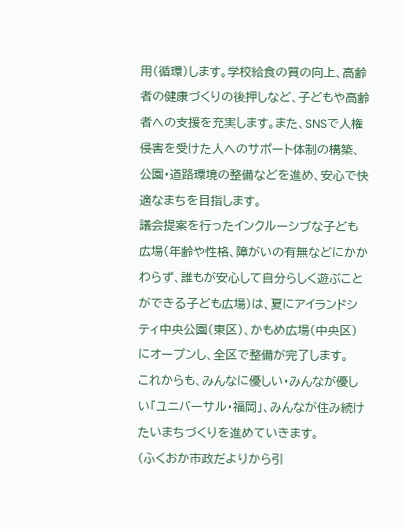用(循環)します。学校給食の質の向上、高齢者の健康づくりの後押しなど、子どもや高齢者への支援を充実します。また、SNSで人権侵害を受けた人へのサポート体制の構築、公園・道路環境の整備などを進め、安心で快適なまちを目指します。
議会提案を行ったインクルーシブな子ども広場(年齢や性格、障がいの有無などにかかわらず、誰もが安心して自分らしく遊ぶことができる子ども広場)は、夏にアイランドシティ中央公園(東区)、かもめ広場(中央区)にオープンし、全区で整備が完了します。
これからも、みんなに優しい・みんなが優しい「ユニバーサル・福岡」、みんなが住み続けたいまちづくりを進めていきます。
(ふくおか市政だよりから引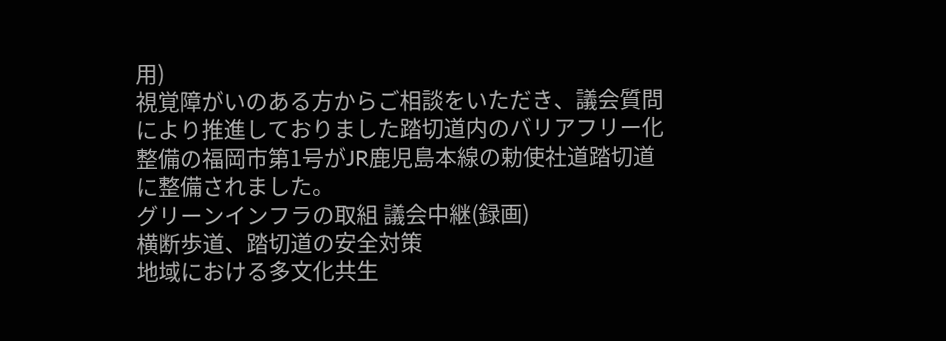用)
視覚障がいのある方からご相談をいただき、議会質問により推進しておりました踏切道内のバリアフリー化整備の福岡市第1号がJR鹿児島本線の勅使社道踏切道に整備されました。
グリーンインフラの取組 議会中継(録画)
横断歩道、踏切道の安全対策
地域における多文化共生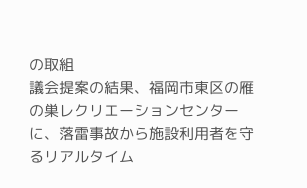の取組
議会提案の結果、福岡市東区の雁の巣レクリエーションセンターに、落雷事故から施設利用者を守るリアルタイム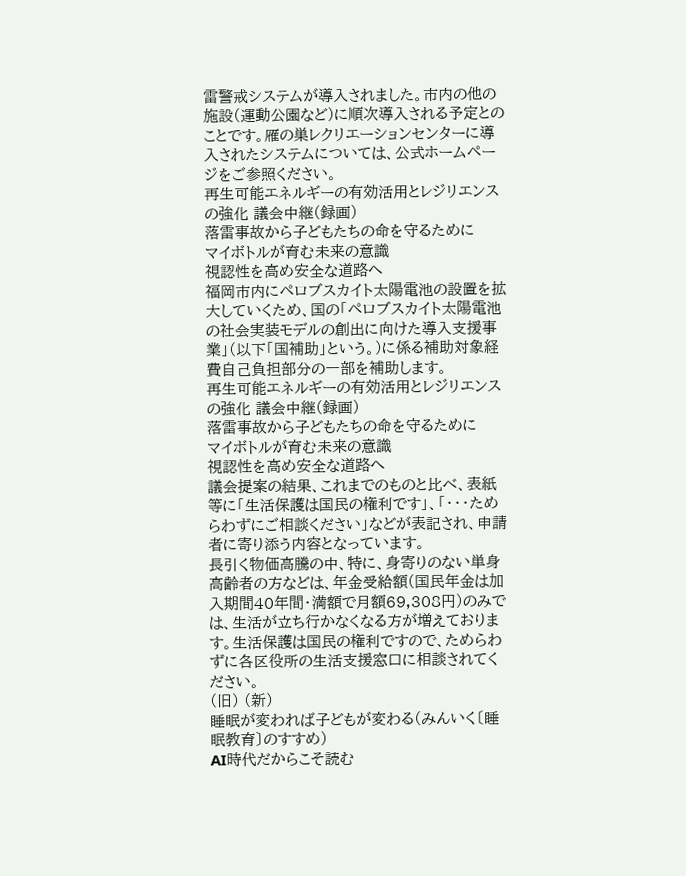雷警戒システムが導入されました。市内の他の施設(運動公園など)に順次導入される予定とのことです。雁の巣レクリエーションセンターに導入されたシステムについては、公式ホームページをご参照ください。
再生可能エネルギーの有効活用とレジリエンスの強化 議会中継(録画)
落雷事故から子どもたちの命を守るために
マイボトルが育む未来の意識
視認性を高め安全な道路へ
福岡市内にペロブスカイト太陽電池の設置を拡大していくため、国の「ペロブスカイト太陽電池の社会実装モデルの創出に向けた導入支援事業」(以下「国補助」という。)に係る補助対象経費自己負担部分の一部を補助します。
再生可能エネルギーの有効活用とレジリエンスの強化 議会中継(録画)
落雷事故から子どもたちの命を守るために
マイボトルが育む未来の意識
視認性を高め安全な道路へ
議会提案の結果、これまでのものと比べ、表紙等に「生活保護は国民の権利です」、「・・・ためらわずにご相談ください」などが表記され、申請者に寄り添う内容となっています。
長引く物価高騰の中、特に、身寄りのない単身高齢者の方などは、年金受給額(国民年金は加入期間40年間・満額で月額69,308円)のみでは、生活が立ち行かなくなる方が増えております。生活保護は国民の権利ですので、ためらわずに各区役所の生活支援窓口に相談されてください。
(旧) (新)
睡眠が変われば子どもが変わる(みんいく〔睡眠教育〕のすすめ)
AI時代だからこそ読む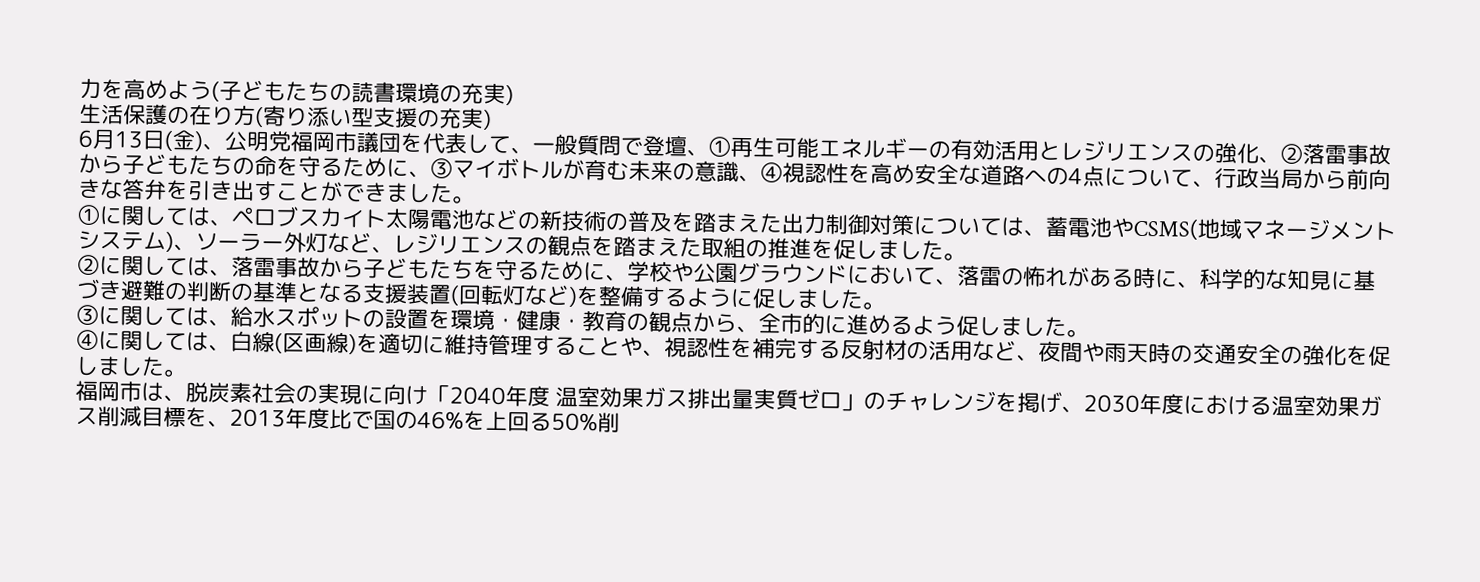力を高めよう(子どもたちの読書環境の充実)
生活保護の在り方(寄り添い型支援の充実)
6月13日(金)、公明党福岡市議団を代表して、一般質問で登壇、①再生可能エネルギーの有効活用とレジリエンスの強化、②落雷事故から子どもたちの命を守るために、③マイボトルが育む未来の意識、④視認性を高め安全な道路への4点について、行政当局から前向きな答弁を引き出すことができました。
①に関しては、ペロブスカイト太陽電池などの新技術の普及を踏まえた出力制御対策については、蓄電池やCSMS(地域マネージメントシステム)、ソーラー外灯など、レジリエンスの観点を踏まえた取組の推進を促しました。
②に関しては、落雷事故から子どもたちを守るために、学校や公園グラウンドにおいて、落雷の怖れがある時に、科学的な知見に基づき避難の判断の基準となる支援装置(回転灯など)を整備するように促しました。
③に関しては、給水スポットの設置を環境・健康・教育の観点から、全市的に進めるよう促しました。
④に関しては、白線(区画線)を適切に維持管理することや、視認性を補完する反射材の活用など、夜間や雨天時の交通安全の強化を促しました。
福岡市は、脱炭素社会の実現に向け「2040年度 温室効果ガス排出量実質ゼロ」のチャレンジを掲げ、2030年度における温室効果ガス削減目標を、2013年度比で国の46%を上回る50%削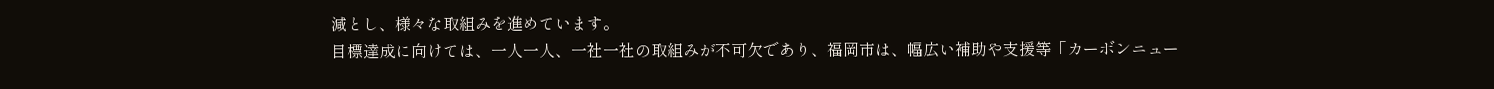減とし、様々な取組みを進めています。
目標達成に向けては、一人一人、一社一社の取組みが不可欠であり、福岡市は、幅広い補助や支援等「カーボンニュー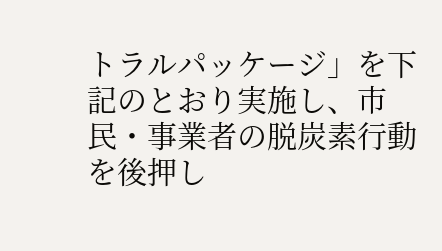トラルパッケージ」を下記のとおり実施し、市民・事業者の脱炭素行動を後押し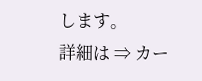します。
詳細は ⇒ カー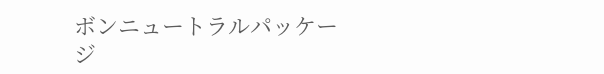ボンニュートラルパッケージ